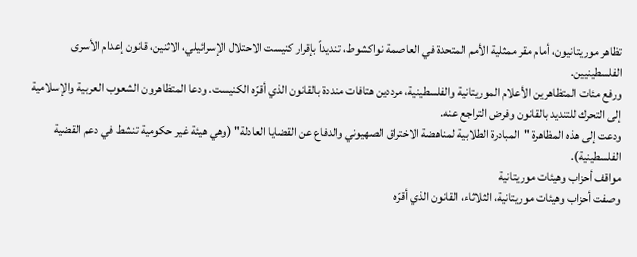تظاهر موريتانيون، أمام مقر ممثلية الأمم المتحدة في العاصمة نواكشوط، تنديداً بإقرار كنيست الاحتلال الإسرائيلي، الاثنين، قانون إعدام الأسرى الفلسطينيين.
ورفع مئات المتظاهرين الأعلام الموريتانية والفلسطينية، مرددين هتافات منددة بالقانون الذي أقرّه الكنيست. ودعا المتظاهرون الشعوب العربية والإسلامية إلى التحرك للتنديد بالقانون وفرض التراجع عنه.
ودعت إلى هذه المظاهرة "المبادرة الطلابية لمناهضة الاختراق الصهيوني والدفاع عن القضايا العادلة" (وهي هيئة غير حكومية تنشط في دعم القضية الفلسطينية).
مواقف أحزاب وهيئات موريتانية
وصفت أحزاب وهيئات موريتانية، الثلاثاء، القانون الذي أقرّه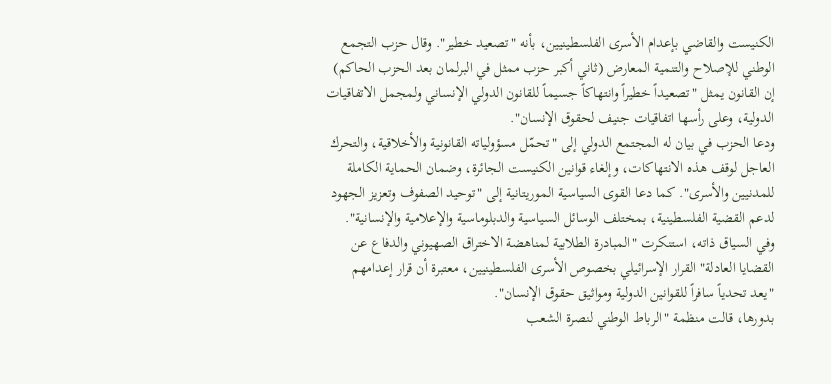الكنيست والقاضي بإعدام الأسرى الفلسطينيين، بأنه "تصعيد خطير". وقال حزب التجمع الوطني للإصلاح والتنمية المعارض (ثاني أكبر حزب ممثل في البرلمان بعد الحزب الحاكم) إن القانون يمثل "تصعيداً خطيراً وانتهاكاً جسيماً للقانون الدولي الإنساني ولمجمل الاتفاقيات الدولية، وعلى رأسها اتفاقيات جنيف لحقوق الإنسان".
ودعا الحزب في بيان له المجتمع الدولي إلى "تحمّل مسؤولياته القانونية والأخلاقية، والتحرك العاجل لوقف هذه الانتهاكات، وإلغاء قوانين الكنيست الجائرة، وضمان الحماية الكاملة للمدنيين والأسرى". كما دعا القوى السياسية الموريتانية إلى "توحيد الصفوف وتعزيز الجهود لدعم القضية الفلسطينية، بمختلف الوسائل السياسية والدبلوماسية والإعلامية والإنسانية".
وفي السياق ذاته، استنكرت "المبادرة الطلابية لمناهضة الاختراق الصهيوني والدفاع عن القضايا العادلة" القرار الإسرائيلي بخصوص الأسرى الفلسطينيين، معتبرة أن قرار إعدامهم "يعد تحدياً سافراً للقوانين الدولية ومواثيق حقوق الإنسان".
بدورها، قالت منظمة "الرباط الوطني لنصرة الشعب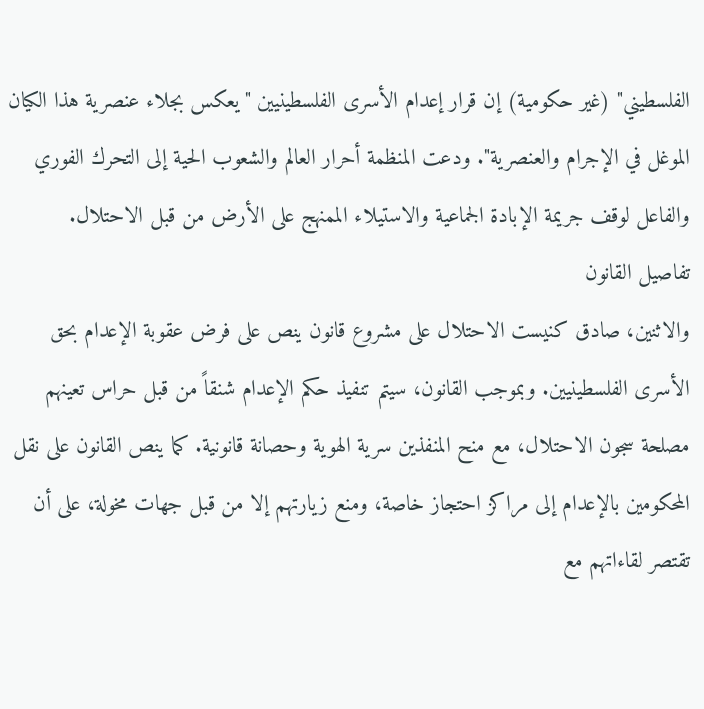الفلسطيني" (غير حكومية) إن قرار إعدام الأسرى الفلسطينيين "يعكس بجلاء عنصرية هذا الكيان الموغل في الإجرام والعنصرية". ودعت المنظمة أحرار العالم والشعوب الحية إلى التحرك الفوري والفاعل لوقف جريمة الإبادة الجماعية والاستيلاء الممنهج على الأرض من قبل الاحتلال.
تفاصيل القانون
والاثنين، صادق كنيست الاحتلال على مشروع قانون ينص على فرض عقوبة الإعدام بحق الأسرى الفلسطينيين. وبموجب القانون، سيتم تنفيذ حكم الإعدام شنقاً من قبل حراس تعينهم مصلحة سجون الاحتلال، مع منح المنفذين سرية الهوية وحصانة قانونية. كما ينص القانون على نقل المحكومين بالإعدام إلى مراكز احتجاز خاصة، ومنع زيارتهم إلا من قبل جهات مخولة، على أن تقتصر لقاءاتهم مع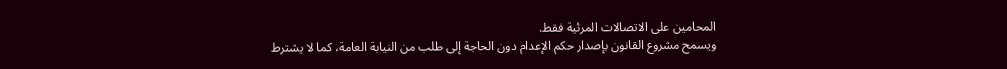المحامين على الاتصالات المرئية فقط.
ويسمح مشروع القانون بإصدار حكم الإعدام دون الحاجة إلى طلب من النيابة العامة، كما لا يشترط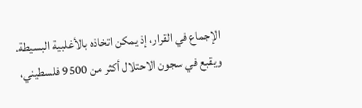الإجماع في القرار، إذ يمكن اتخاذه بالأغلبية البسيطة.
ويقبع في سجون الاحتلال أكثر من 9500 فلسطيني،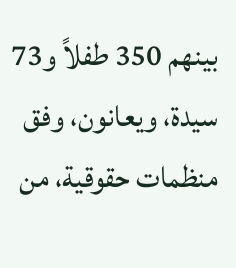بينهم 350 طفلاً و73 سيدة، ويعانون، وفق منظمات حقوقية، من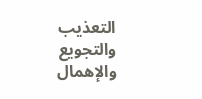التعذيب والتجويع والإهمال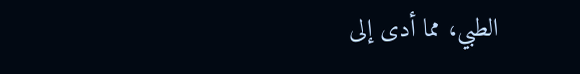الطبي، مما أدى إلى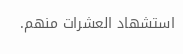استشهاد العشرات منهم.